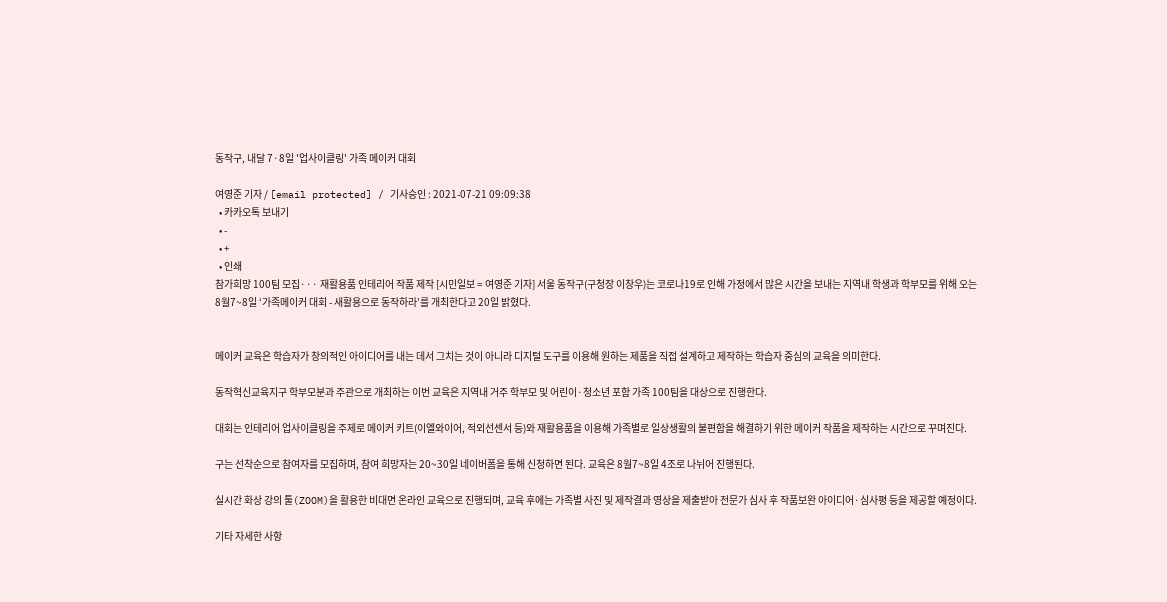동작구, 내달 7·8일 '업사이클링' 가족 메이커 대회

여영준 기자 / [email protected] / 기사승인 : 2021-07-21 09:09:38
  • 카카오톡 보내기
  • -
  • +
  • 인쇄
참가희망 100팀 모집··· 재활용품 인테리어 작품 제작 [시민일보 = 여영준 기자] 서울 동작구(구청장 이창우)는 코로나19로 인해 가정에서 많은 시간을 보내는 지역내 학생과 학부모를 위해 오는 8월7~8일 ‘가족메이커 대회 - 새활용으로 동작하라’를 개최한다고 20일 밝혔다.


메이커 교육은 학습자가 창의적인 아이디어를 내는 데서 그치는 것이 아니라 디지털 도구를 이용해 원하는 제품을 직접 설계하고 제작하는 학습자 중심의 교육을 의미한다.

동작혁신교육지구 학부모분과 주관으로 개최하는 이번 교육은 지역내 거주 학부모 및 어린이·청소년 포함 가족 100팀을 대상으로 진행한다.

대회는 인테리어 업사이클링을 주제로 메이커 키트(이엘와이어, 적외선센서 등)와 재활용품을 이용해 가족별로 일상생활의 불편함을 해결하기 위한 메이커 작품을 제작하는 시간으로 꾸며진다.

구는 선착순으로 참여자를 모집하며, 참여 희망자는 20~30일 네이버폼을 통해 신청하면 된다. 교육은 8월7~8일 4조로 나뉘어 진행된다.

실시간 화상 강의 툴(ZOOM)을 활용한 비대면 온라인 교육으로 진행되며, 교육 후에는 가족별 사진 및 제작결과 영상을 제출받아 전문가 심사 후 작품보완 아이디어·심사평 등을 제공할 예정이다.

기타 자세한 사항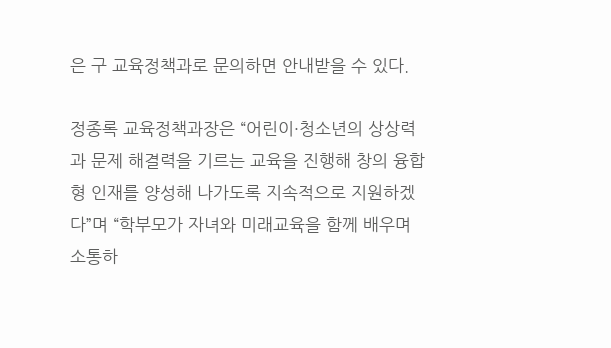은 구 교육정책과로 문의하면 안내받을 수 있다.

정종록 교육정책과장은 “어린이·청소년의 상상력과 문제 해결력을 기르는 교육을 진행해 창의 융합형 인재를 양성해 나가도록 지속적으로 지원하겠다”며 “학부모가 자녀와 미래교육을 함께 배우며 소통하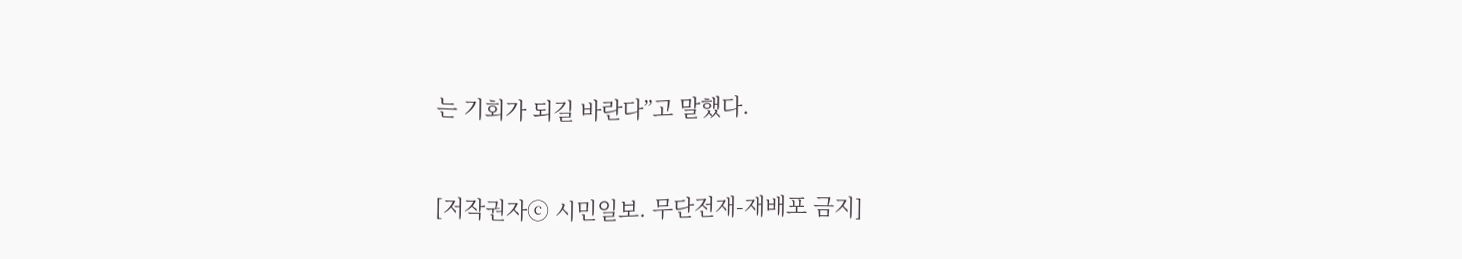는 기회가 되길 바란다”고 말했다.



[저작권자ⓒ 시민일보. 무단전재-재배포 금지]